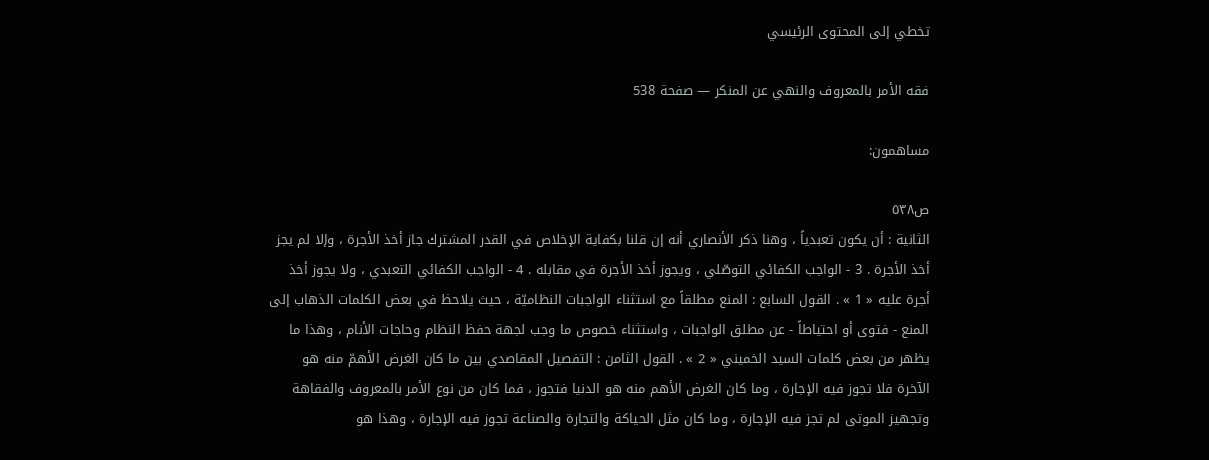تخطي إلى المحتوى الرئيسي

فقه الأمر بالمعروف والنهي عن المنكر — صفحة 538

مساهمون:

ص٥٣٨
الثانية : أن يكون تعبدياً ، وهنا ذكر الأنصاري أنه إن قلنا بكفاية الإخلاص في القدر المشترك جاز أخذ الأجرة ، وإلا لم يجز أخذ الأجرة . 3 - الواجب الكفائي التوصّلي ، ويجوز أخذ الأجرة في مقابله . 4 - الواجب الكفائي التعبدي ، ولا يجوز أخذ أجرة عليه « 1 » . القول السابع : المنع مطلقاً مع استثناء الواجبات النظاميّة ، حيث يلاحظ في بعض الكلمات الذهاب إلى المنع - فتوى أو احتياطاً - عن مطلق الواجبات ، واستثناء خصوص ما وجب لجهة حفظ النظام وحاجات الأنام ، وهذا ما يظهر من بعض كلمات السيد الخميني « 2 » . القول الثامن : التفصيل المقاصدي بين ما كان الغرض الأهمّ منه هو الآخرة فلا تجوز فيه الإجارة ، وما كان الغرض الأهم منه هو الدنيا فتجوز ، فما كان من نوع الأمر بالمعروف والفقاهة وتجهيز الموتى لم تجز فيه الإجارة ، وما كان مثل الحياكة والتجارة والصناعة تجوز فيه الإجارة ، وهذا هو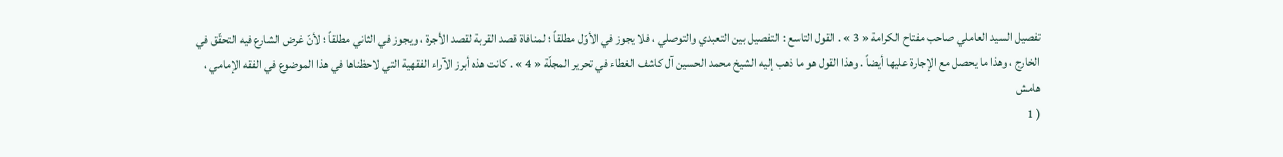تفصيل السيد العاملي صاحب مفتاح الكرامة « 3 » . القول التاسع : التفصيل بين التعبدي والتوصلي ، فلا يجوز في الأوّل مطلقاً ؛ لمنافاة قصد القربة لقصد الأجرة ، ويجوز في الثاني مطلقاً ؛ لأنّ غرض الشارع فيه التحقّق في الخارج ، وهذا ما يحصل مع الإجارة عليها أيضاً . وهذا القول هو ما ذهب إليه الشيخ محمد الحسين آل كاشف الغطاء في تحرير المجلّة « 4 » . كانت هذه أبرز الآراء الفقهية التي لاحظناها في هذا الموضوع في الفقه الإمامي ،
هامش
( 1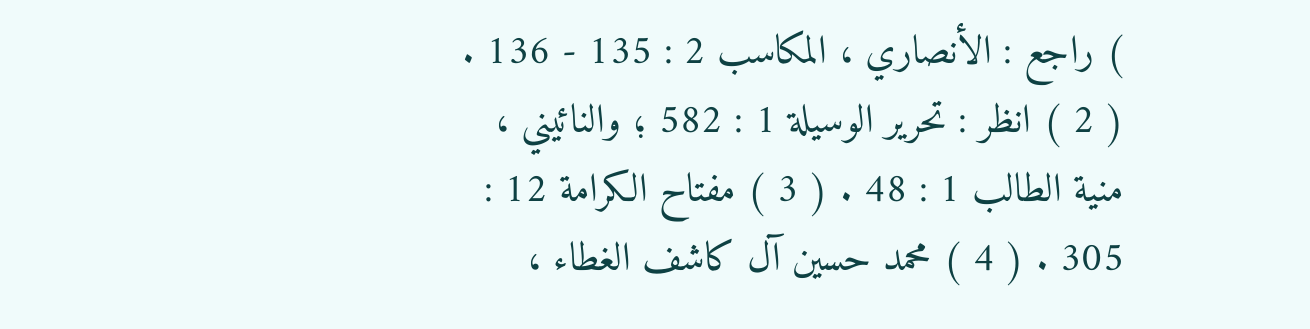) راجع : الأنصاري ، المكاسب 2 : 135 - 136 . ( 2 ) انظر : تحرير الوسيلة 1 : 582 ؛ والنائيني ، منية الطالب 1 : 48 . ( 3 ) مفتاح الكرامة 12 : 305 . ( 4 ) محمد حسين آل كاشف الغطاء ،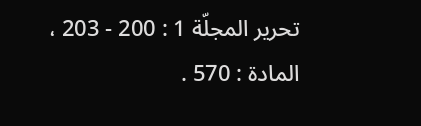تحرير المجلّة 1 : 200 - 203 ، المادة : 570 .